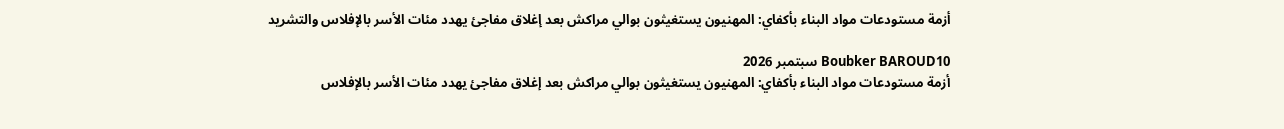أزمة مستودعات مواد البناء بأكفاي: المهنيون يستغيثون بوالي مراكش بعد إغلاق مفاجئ يهدد مئات الأسر بالإفلاس والتشريد

Boubker BAROUD10 سبتمبر 2026
أزمة مستودعات مواد البناء بأكفاي: المهنيون يستغيثون بوالي مراكش بعد إغلاق مفاجئ يهدد مئات الأسر بالإفلاس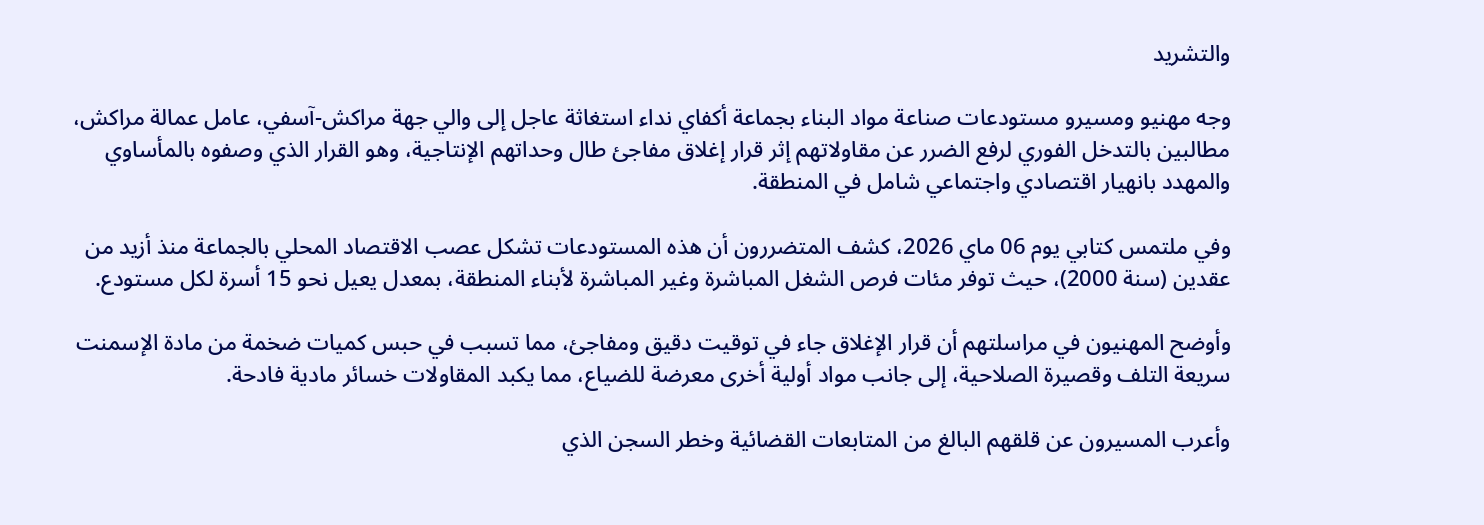والتشريد

وجه مهنيو ومسيرو مستودعات صناعة مواد البناء بجماعة أكفاي نداء استغاثة عاجل إلى والي جهة مراكش-آسفي، عامل عمالة مراكش، مطالبين بالتدخل الفوري لرفع الضرر عن مقاولاتهم إثر قرار إغلاق مفاجئ طال وحداتهم الإنتاجية، وهو القرار الذي وصفوه بالمأساوي والمهدد بانهيار اقتصادي واجتماعي شامل في المنطقة.

وفي ملتمس كتابي يوم 06 ماي 2026، كشف المتضررون أن هذه المستودعات تشكل عصب الاقتصاد المحلي بالجماعة منذ أزيد من عقدين (سنة 2000)، حيث توفر مئات فرص الشغل المباشرة وغير المباشرة لأبناء المنطقة، بمعدل يعيل نحو 15 أسرة لكل مستودع.

وأوضح المهنيون في مراسلتهم أن قرار الإغلاق جاء في توقيت دقيق ومفاجئ، مما تسبب في حبس كميات ضخمة من مادة الإسمنت سريعة التلف وقصيرة الصلاحية، إلى جانب مواد أولية أخرى معرضة للضياع، مما يكبد المقاولات خسائر مادية فادحة.

وأعرب المسيرون عن قلقهم البالغ من المتابعات القضائية وخطر السجن الذي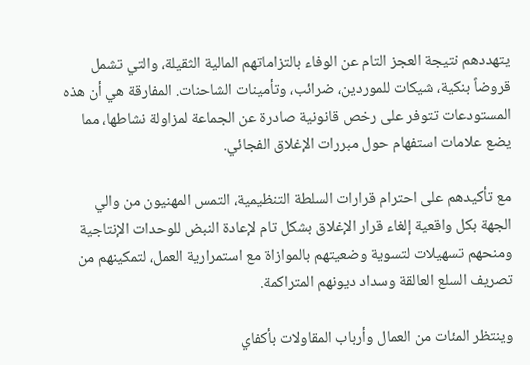يتهددهم نتيجة العجز التام عن الوفاء بالتزاماتهم المالية الثقيلة، والتي تشمل قروضاً بنكية، شيكات للموردين، ضرائب، وتأمينات الشاحنات. المفارقة هي أن هذه المستودعات تتوفر على رخص قانونية صادرة عن الجماعة لمزاولة نشاطها، مما يضع علامات استفهام حول مبررات الإغلاق الفجائي.

مع تأكيدهم على احترام قرارات السلطة التنظيمية، التمس المهنيون من والي الجهة بكل واقعية إلغاء قرار الإغلاق بشكل تام لإعادة النبض للوحدات الإنتاجية ومنحهم تسهيلات لتسوية وضعيتهم بالموازاة مع استمرارية العمل، لتمكينهم من تصريف السلع العالقة وسداد ديونهم المتراكمة.

وينتظر المئات من العمال وأرباب المقاولات بأكفاي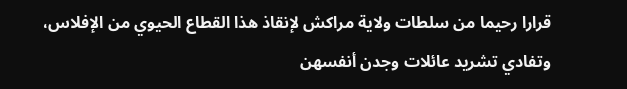قرارا رحيما من سلطات ولاية مراكش لإنقاذ هذا القطاع الحيوي من الإفلاس، وتفادي تشريد عائلات وجدن أنفسهن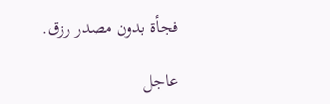فجأة بدون مصدر رزق.

عاجل